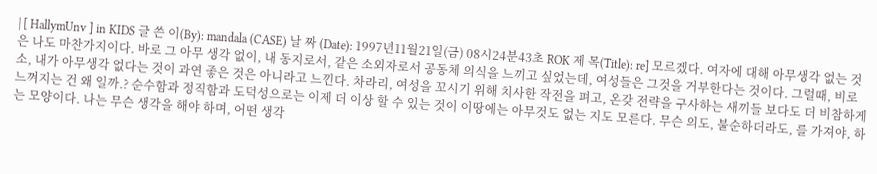| [ HallymUnv ] in KIDS 글 쓴 이(By): mandala (CASE) 날 짜 (Date): 1997년11월21일(금) 08시24분43초 ROK 제 목(Title): re] 모르겠다. 여자에 대해 아무생각 없는 것은 나도 마찬가지이다. 바로 그 아무 생각 없이, 내 동지로서, 같은 소외자로서 공동체 의식을 느끼고 싶었는데, 여성들은 그것을 거부한다는 것이다. 그럴때, 비로소, 내가 아무생각 없다는 것이 과연 좋은 것은 아니라고 느낀다. 차라리, 여성을 꼬시기 위해 치사한 작전을 펴고, 온갖 전략을 구사하는 새끼들 보다도 더 비참하게 느껴지는 건 왜 일까.? 순수함과 정직함과 도덕성으로는 이제 더 이상 할 수 있는 것이 이땅에는 아무것도 없는 지도 모른다. 무슨 의도, 불순하더라도, 를 가져야, 하는 모양이다. 나는 무슨 생각을 해야 하며, 어떤 생각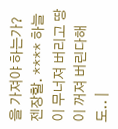을 가져야 하는가? 젠장할. **** 하늘이 무너져 버리고 땅이 꺼져 버린다해도.. |